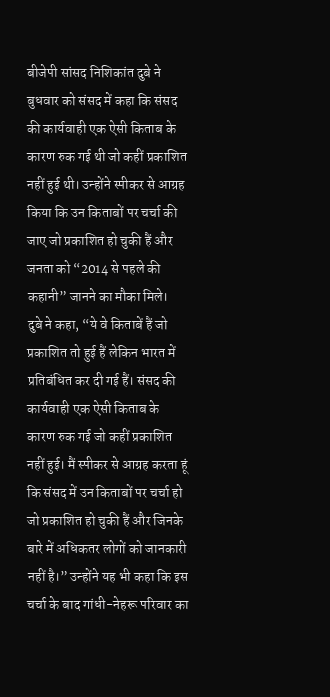बीजेपी सांसद निशिकांत दुबे ने बुधवार को संसद में कहा कि संसद की कार्यवाही एक ऐसी किताब के कारण रुक गई थी जो कहीं प्रकाशित नहीं हुई थी। उन्होंने स्पीकर से आग्रह किया कि उन किताबों पर चर्चा की जाए जो प्रकाशित हो चुकी हैं और जनता को “2014 से पहले की कहानी” जानने का मौका मिले।
दुबे ने कहा, “ये वे किताबें हैं जो प्रकाशित तो हुई हैं लेकिन भारत में प्रतिबंधित कर दी गई हैं। संसद की कार्यवाही एक ऐसी किताब के कारण रुक गई जो कहीं प्रकाशित नहीं हुई। मैं स्पीकर से आग्रह करता हूं कि संसद में उन किताबों पर चर्चा हो जो प्रकाशित हो चुकी हैं और जिनके बारे में अधिकतर लोगों को जानकारी नहीं है।” उन्होंने यह भी कहा कि इस चर्चा के बाद गांधी-नेहरू परिवार का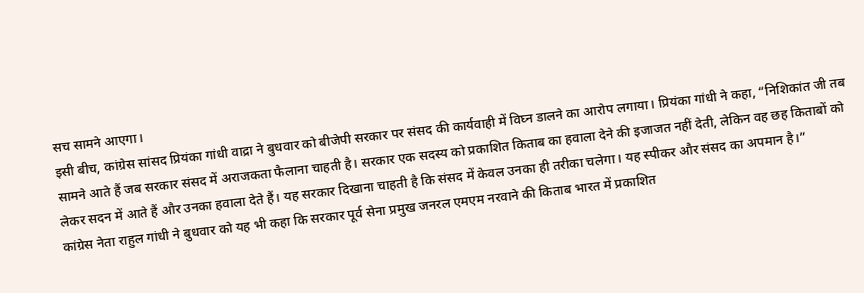सच सामने आएगा।
इसी बीच, कांग्रेस सांसद प्रियंका गांधी वाद्रा ने बुधवार को बीजेपी सरकार पर संसद की कार्यवाही में विघ्न डालने का आरोप लगाया। प्रियंका गांधी ने कहा, “निशिकांत जी तब सामने आते हैं जब सरकार संसद में अराजकता फैलाना चाहती है। सरकार एक सदस्य को प्रकाशित किताब का हवाला देने की इजाजत नहीं देती, लेकिन वह छह किताबों को लेकर सदन में आते हैं और उनका हवाला देते हैं। यह सरकार दिखाना चाहती है कि संसद में केवल उनका ही तरीका चलेगा। यह स्पीकर और संसद का अपमान है।”
कांग्रेस नेता राहुल गांधी ने बुधवार को यह भी कहा कि सरकार पूर्व सेना प्रमुख जनरल एमएम नरवाने की किताब भारत में प्रकाशित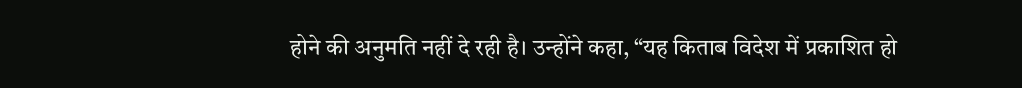होने की अनुमति नहीं दे रही है। उन्होंने कहा, “यह किताब विदेश में प्रकाशित हो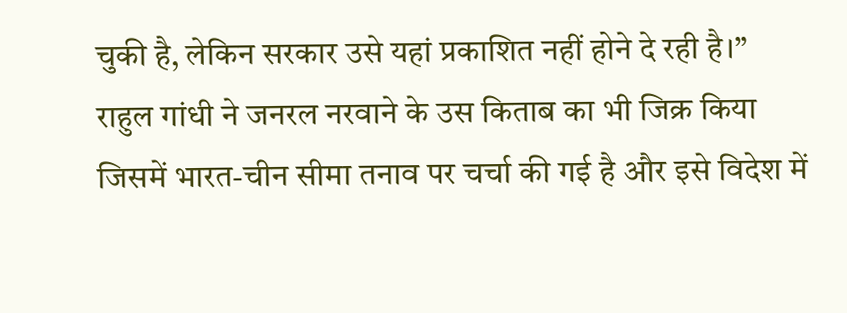चुकी है, लेकिन सरकार उसे यहां प्रकाशित नहीं होने दे रही है।”
राहुल गांधी ने जनरल नरवाने के उस किताब का भी जिक्र किया जिसमें भारत-चीन सीमा तनाव पर चर्चा की गई है और इसे विदेश में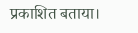प्रकाशित बताया।